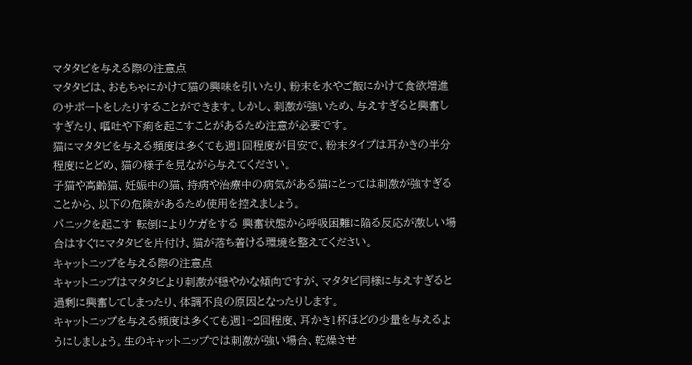マタタビを与える際の注意点
マタタビは、おもちゃにかけて猫の興味を引いたり、粉末を水やご飯にかけて食欲増進のサポートをしたりすることができます。しかし、刺激が強いため、与えすぎると興奮しすぎたり、嘔吐や下痢を起こすことがあるため注意が必要です。
猫にマタタビを与える頻度は多くても週1回程度が目安で、粉末タイプは耳かきの半分程度にとどめ、猫の様子を見ながら与えてください。
子猫や高齢猫、妊娠中の猫、持病や治療中の病気がある猫にとっては刺激が強すぎることから、以下の危険があるため使用を控えましょう。
パニックを起こす 転倒によりケガをする 興奮状態から呼吸困難に陥る反応が激しい場合はすぐにマタタビを片付け、猫が落ち着ける環境を整えてください。
キャットニップを与える際の注意点
キャットニップはマタタビより刺激が穏やかな傾向ですが、マタタビ同様に与えすぎると過剰に興奮してしまったり、体調不良の原因となったりします。
キャットニップを与える頻度は多くても週1~2回程度、耳かき1杯ほどの少量を与えるようにしましょう。生のキャットニップでは刺激が強い場合、乾燥させ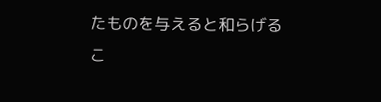たものを与えると和らげるこ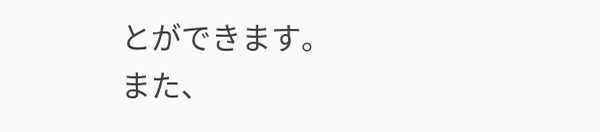とができます。
また、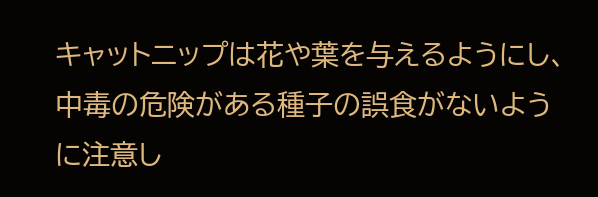キャットニップは花や葉を与えるようにし、中毒の危険がある種子の誤食がないように注意し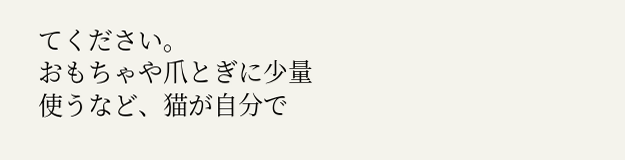てください。
おもちゃや爪とぎに少量使うなど、猫が自分で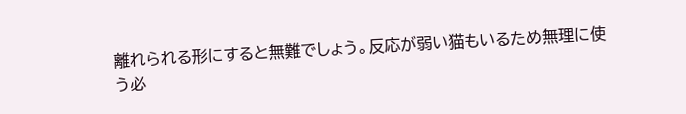離れられる形にすると無難でしょう。反応が弱い猫もいるため無理に使う必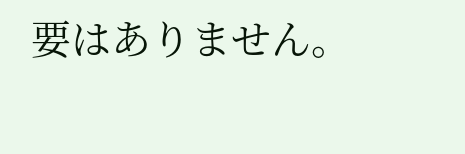要はありません。